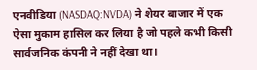एनवीडिया (NASDAQ:NVDA) ने शेयर बाजार में एक ऐसा मुकाम हासिल कर लिया है जो पहले कभी किसी सार्वजनिक कंपनी ने नहीं देखा था।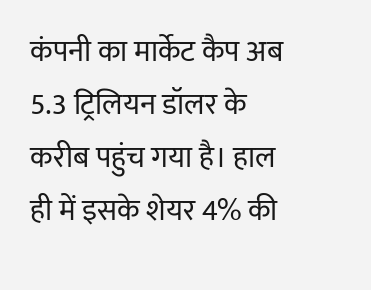कंपनी का मार्केट कैप अब 5.3 ट्रिलियन डॉलर के करीब पहुंच गया है। हाल ही में इसके शेयर 4% की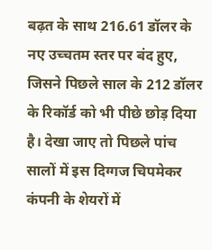बढ़त के साथ 216.61 डॉलर के नए उच्चतम स्तर पर बंद हुए, जिसने पिछले साल के 212 डॉलर के रिकॉर्ड को भी पीछे छोड़ दिया है। देखा जाए तो पिछले पांच सालों में इस दिग्गज चिपमेकर कंपनी के शेयरों में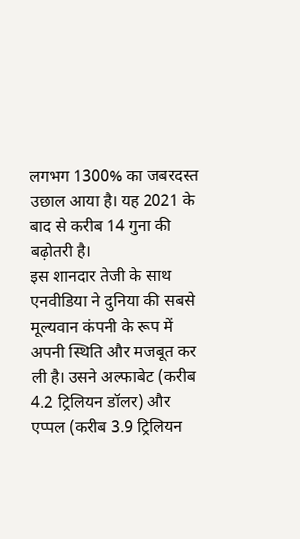लगभग 1300% का जबरदस्त उछाल आया है। यह 2021 के बाद से करीब 14 गुना की बढ़ोतरी है।
इस शानदार तेजी के साथ एनवीडिया ने दुनिया की सबसे मूल्यवान कंपनी के रूप में अपनी स्थिति और मजबूत कर ली है। उसने अल्फाबेट (करीब 4.2 ट्रिलियन डॉलर) और एप्पल (करीब 3.9 ट्रिलियन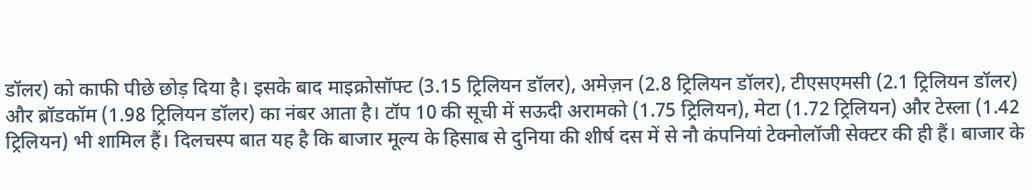डॉलर) को काफी पीछे छोड़ दिया है। इसके बाद माइक्रोसॉफ्ट (3.15 ट्रिलियन डॉलर), अमेज़न (2.8 ट्रिलियन डॉलर), टीएसएमसी (2.1 ट्रिलियन डॉलर) और ब्रॉडकॉम (1.98 ट्रिलियन डॉलर) का नंबर आता है। टॉप 10 की सूची में सऊदी अरामको (1.75 ट्रिलियन), मेटा (1.72 ट्रिलियन) और टेस्ला (1.42 ट्रिलियन) भी शामिल हैं। दिलचस्प बात यह है कि बाजार मूल्य के हिसाब से दुनिया की शीर्ष दस में से नौ कंपनियां टेक्नोलॉजी सेक्टर की ही हैं। बाजार के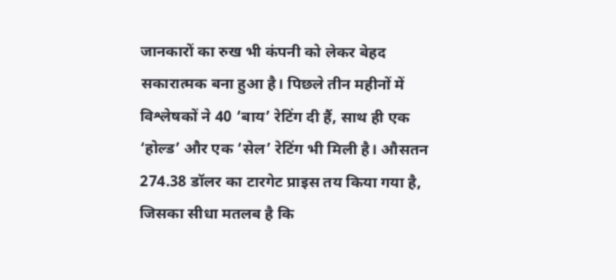जानकारों का रुख भी कंपनी को लेकर बेहद सकारात्मक बना हुआ है। पिछले तीन महीनों में विश्लेषकों ने 40 ‘बाय’ रेटिंग दी हैं, साथ ही एक ‘होल्ड’ और एक ‘सेल’ रेटिंग भी मिली है। औसतन 274.38 डॉलर का टारगेट प्राइस तय किया गया है, जिसका सीधा मतलब है कि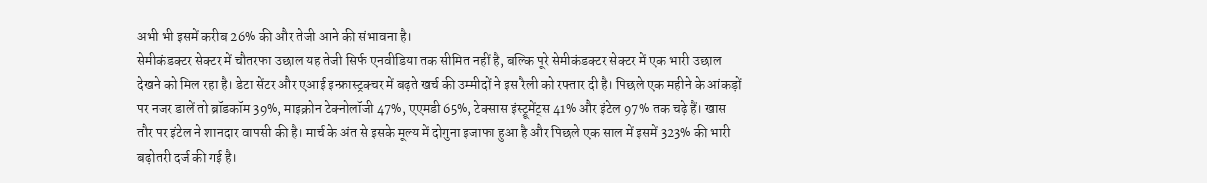अभी भी इसमें करीब 26% की और तेजी आने की संभावना है।
सेमीकंडक्टर सेक्टर में चौतरफा उछाल यह तेजी सिर्फ एनवीडिया तक सीमित नहीं है, बल्कि पूरे सेमीकंडक्टर सेक्टर में एक भारी उछाल देखने को मिल रहा है। डेटा सेंटर और एआई इन्फ्रास्ट्रक्चर में बढ़ते खर्च की उम्मीदों ने इस रैली को रफ्तार दी है। पिछले एक महीने के आंकड़ों पर नजर डालें तो ब्रॉडकॉम 39%, माइक्रोन टेक्नोलॉजी 47%, एएमडी 65%, टेक्सास इंस्ट्रूमेंट्स 41% और इंटेल 97% तक चढ़े हैं। खास तौर पर इंटेल ने शानदार वापसी की है। मार्च के अंत से इसके मूल्य में दोगुना इजाफा हुआ है और पिछले एक साल में इसमें 323% की भारी बढ़ोतरी दर्ज की गई है।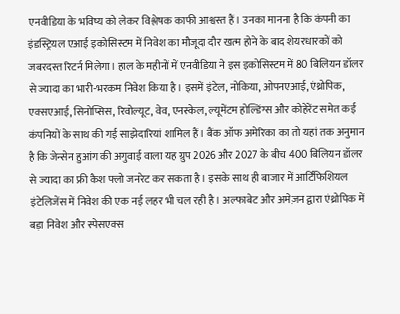एनवीडिया के भविष्य को लेकर विश्लेषक काफी आश्वस्त हैं। उनका मानना है कि कंपनी का इंडस्ट्रियल एआई इकोसिस्टम में निवेश का मौजूदा दौर खत्म होने के बाद शेयरधारकों को जबरदस्त रिटर्न मिलेगा। हाल के महीनों में एनवीडिया ने इस इकोसिस्टम में 80 बिलियन डॉलर से ज्यादा का भारी-भरकम निवेश किया है। इसमें इंटेल, नोकिया, ओपनएआई, एंथ्रोपिक, एक्सएआई, सिनोप्सिस, रिवोल्यूट, वेव, एनस्केल, ल्यूमेंटम होल्डिंग्स और कोहेरेंट समेत कई कंपनियों के साथ की गई साझेदारियां शामिल हैं। बैंक ऑफ अमेरिका का तो यहां तक अनुमान है कि जेन्सेन हुआंग की अगुवाई वाला यह ग्रुप 2026 और 2027 के बीच 400 बिलियन डॉलर से ज्यादा का फ्री कैश फ्लो जनरेट कर सकता है। इसके साथ ही बाजार में आर्टिफिशियल इंटेलिजेंस में निवेश की एक नई लहर भी चल रही है। अल्फाबेट और अमेज़न द्वारा एंथ्रोपिक में बड़ा निवेश और स्पेसएक्स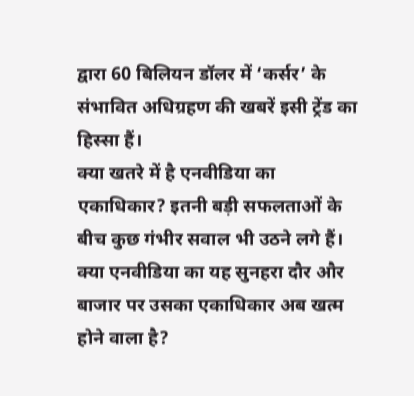द्वारा 60 बिलियन डॉलर में ‘कर्सर’ के संभावित अधिग्रहण की खबरें इसी ट्रेंड का हिस्सा हैं।
क्या खतरे में है एनवीडिया का एकाधिकार? इतनी बड़ी सफलताओं के बीच कुछ गंभीर सवाल भी उठने लगे हैं। क्या एनवीडिया का यह सुनहरा दौर और बाजार पर उसका एकाधिकार अब खत्म होने वाला है?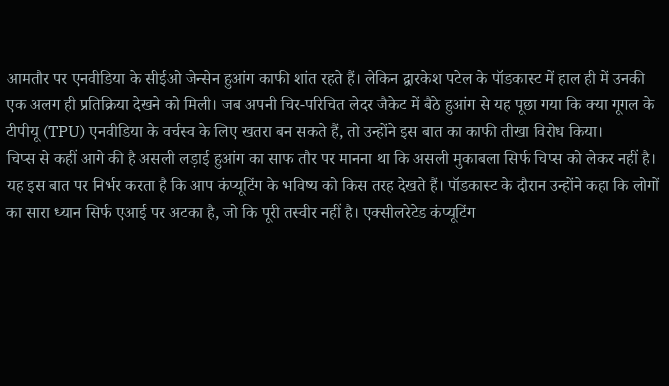आमतौर पर एनवीडिया के सीईओ जेन्सेन हुआंग काफी शांत रहते हैं। लेकिन द्वारकेश पटेल के पॉडकास्ट में हाल ही में उनकी एक अलग ही प्रतिक्रिया देखने को मिली। जब अपनी चिर-परिचित लेदर जैकेट में बैठे हुआंग से यह पूछा गया कि क्या गूगल के टीपीयू (TPU) एनवीडिया के वर्चस्व के लिए खतरा बन सकते हैं, तो उन्होंने इस बात का काफी तीखा विरोध किया।
चिप्स से कहीं आगे की है असली लड़ाई हुआंग का साफ तौर पर मानना था कि असली मुकाबला सिर्फ चिप्स को लेकर नहीं है। यह इस बात पर निर्भर करता है कि आप कंप्यूटिंग के भविष्य को किस तरह देखते हैं। पॉडकास्ट के दौरान उन्होंने कहा कि लोगों का सारा ध्यान सिर्फ एआई पर अटका है, जो कि पूरी तस्वीर नहीं है। एक्सीलरेटेड कंप्यूटिंग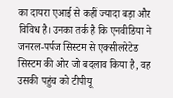का दायरा एआई से कहीं ज्यादा बड़ा और विविध है। उनका तर्क है कि एनवीडिया ने जनरल-पर्पज सिस्टम से एक्सीलरेटेड सिस्टम की ओर जो बदलाव किया है, वह उसकी पहुंच को टीपीयू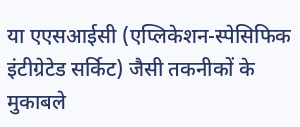या एएसआईसी (एप्लिकेशन-स्पेसिफिक इंटीग्रेटेड सर्किट) जैसी तकनीकों के मुकाबले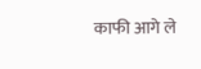काफी आगे ले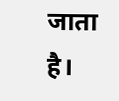जाता है।